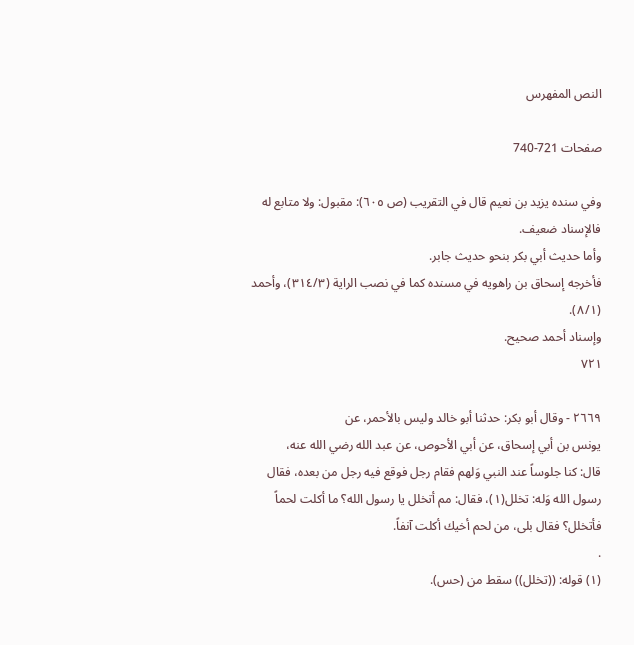النص المفهرس

صفحات 721-740

وفي سنده يزيد بن نعيم قال في التقريب (ص ٦٠٥): مقبول: ولا متابع له
فالإسناد ضعيف.
وأما حديث أبي بكر بنحو حديث جابر.
فأخرجه إسحاق بن راهويه في مسنده كما في نصب الراية (٣١٤/٣)، وأحمد
(٨/١).
وإسناد أحمد صحيح.
٧٢١

٢٦٦٩ - وقال أبو بكر: حدثنا أبو خالد وليس بالأحمر، عن
يونس بن أبي إسحاق، عن أبي الأحوص، عن عبد الله رضي الله عنه،
قال: كنا جلوساً عند النبي وَلهم فقام رجل فوقع فيه رجل من بعده، فقال
رسول الله وَله: تخلل(١)، فقال: مم أتخلل يا رسول الله؟ ما أكلت لحماً
فأتخلل؟ فقال بلى، من لحم أخيك أكلت آنفاً.
.
(١) قوله: ((تخلل)) سقط من (حس).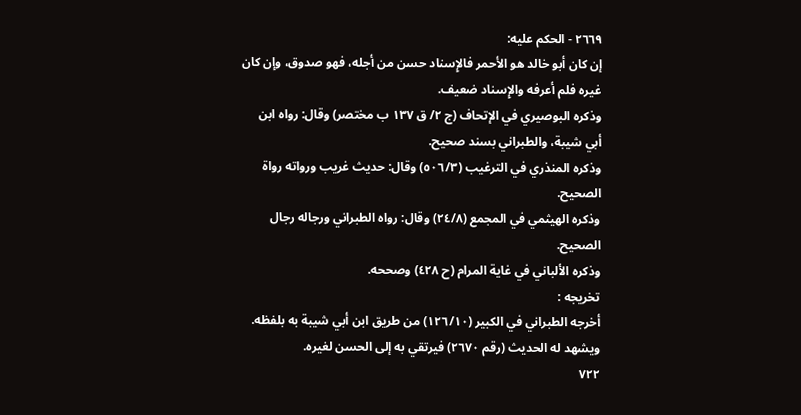٢٦٦٩ - الحكم عليه:
إن كان أبو خالد هو الأحمر فالإِسناد حسن من أجله، فهو صدوق، وإن كان
غيره فلم أعرفه والإِسناد ضعيف.
وذكره البوصيري في الإتحاف (ج ٢/ ق ١٣٧ ب مختصر) وقال: رواه ابن
أبي شيبة، والطبراني بسند صحيح.
وذكره المنذري في الترغيب (٥٠٦/٣) وقال: حديث غريب ورواته رواة
الصحيح.
وذكره الهيثمي في المجمع (٢٤/٨) وقال: رواه الطبراني ورجاله رجال
الصحيح.
وذكره الألباني في غاية المرام (ح ٤٢٨) وصححه.
تخريجه :
أخرجه الطبراني في الكبير (١٢٦/١٠) من طريق ابن أبي شيبة به بلفظه.
ويشهد له الحديث (رقم ٢٦٧٠) فيرتقي به إلى الحسن لغيره.
٧٢٢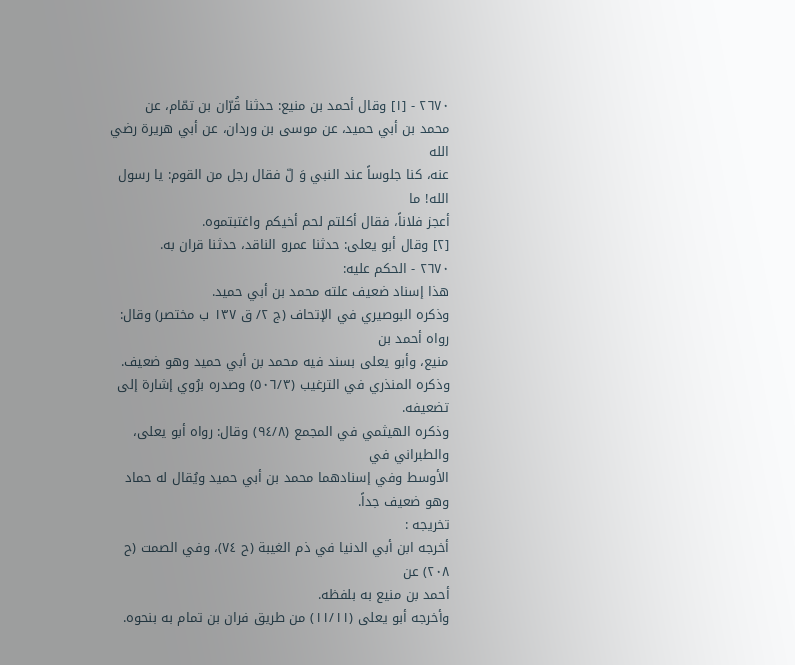٢٦٧٠ - [١] وقال أحمد بن منيع: حدثنا قُرّان بن تمّام، عن
محمد بن أبي حميد، عن موسى بن وردان، عن أبي هريرة رضي الله
عنه، كنا جلوساً عند النبي وَ لّ فقال رجل من القوم: يا رسول الله! ما
أعجز فلاناً، فقال أكلتم لحم أخيكم واغتبتموه.
[٢] وقال أبو یعلی: حدثنا عمرو الناقد، حدثنا قران به.
٢٦٧٠ - الحكم عليه:
هذا إسناد ضعيف علته محمد بن أبي حميد.
وذكره البوصيري في الإتحاف (ج ٢/ ق ١٣٧ ب مختصر) وقال: رواه أحمد بن
منيع، وأبو يعلى بسند فيه محمد بن أبي حميد وهو ضعيف.
وذكره المنذري في الترغيب (٥٠٦/٣) وصدره برُوي إشارة إلى تضعيفه.
وذكره الهيثمي في المجمع (٩٤/٨) وقال: رواه أبو يعلى، والطبراني في
الأوسط وفي إسنادهما محمد بن أبي حميد ويُقال له حماد وهو ضعيف جداً.
تخريجه :
أخرجه ابن أبي الدنيا في ذم الغيبة (ح ٧٤)، وفي الصمت (ح ٢٠٨) عن
أحمد بن منيع به بلفظه.
وأخرجه أبو يعلى (١١/١١) من طريق فران بن تمام به بنحوه.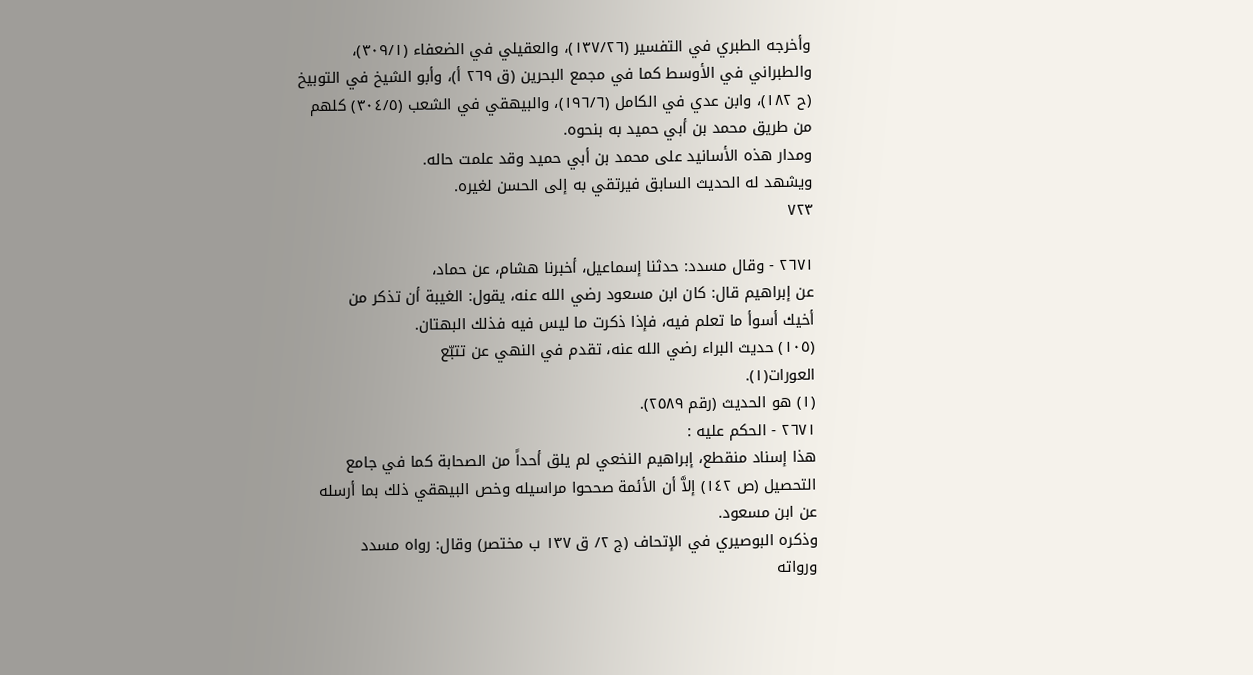وأخرجه الطبري في التفسير (١٣٧/٢٦)، والعقيلي في الضعفاء (٣٠٩/١)،
والطبراني في الأوسط كما في مجمع البحرين (ق ٢٦٩ أ)، وأبو الشيخ في التوبيخ
(ح ١٨٢)، وابن عدي في الكامل (١٩٦/٦)، والبيهقي في الشعب (٣٠٤/٥) كلهم
من طريق محمد بن أبي حميد به بنحوه.
ومدار هذه الأسانيد على محمد بن أبي حميد وقد علمت حاله.
ويشهد له الحديث السابق فيرتقي به إلى الحسن لغيره.
٧٢٣

٢٦٧١ - وقال مسدد: حدثنا إسماعيل، أخبرنا هشام، عن حماد،
عن إبراهيم قال: كان ابن مسعود رضي الله عنه، يقول: الغيبة أن تذكر من
أخيك أسوأ ما تعلم فيه، فإذا ذكرت ما ليس فيه فذلك البهتان.
(١٠٥) حديث البراء رضي الله عنه، تقدم في النهي عن تتبّع
العورات(١).
(١) هو الحديث (رقم ٢٥٨٩).
٢٦٧١ - الحكم عليه :
هذا إسناد منقطع، إبراهيم النخعي لم يلق أحداً من الصحابة كما في جامع
التحصيل (ص ١٤٢) إلاَّ أن الأئمة صححوا مراسيله وخص البيهقي ذلك بما أرسله
عن ابن مسعود.
وذكره البوصيري في الإتحاف (ج ٢/ ق ١٣٧ ب مختصر) وقال: رواه مسدد
ورواته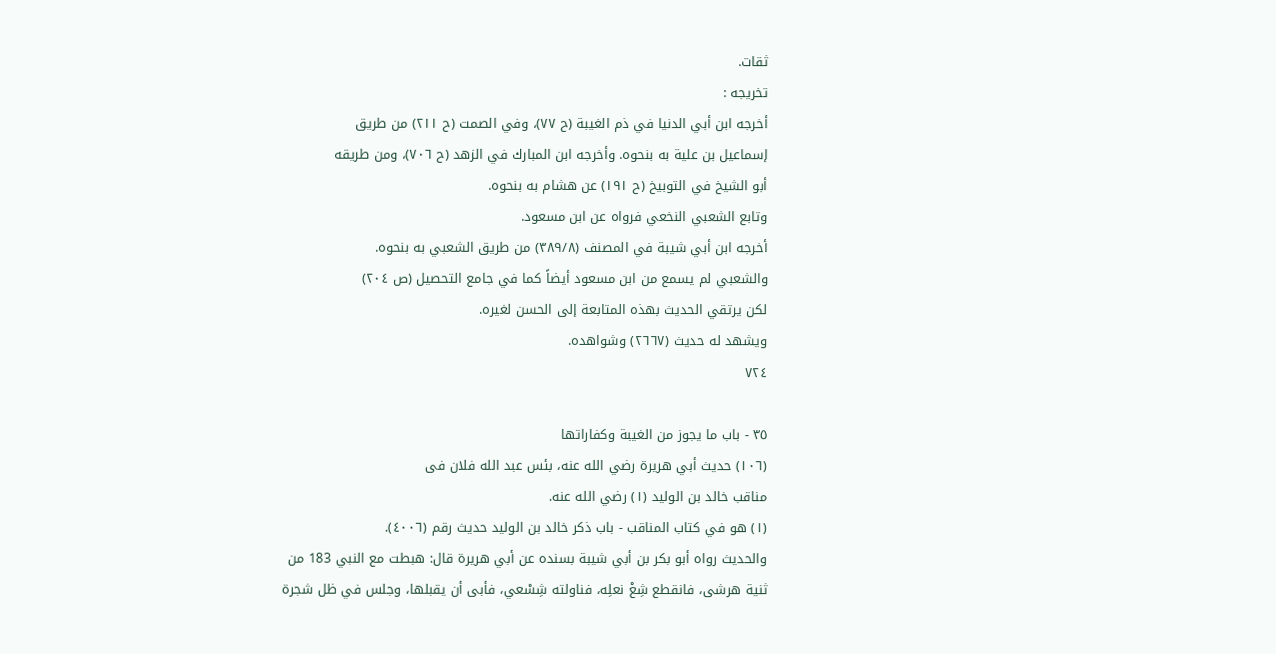ثقات.
تخريجه :
أخرجه ابن أبي الدنيا في ذم الغيبة (ح ٧٧)، وفي الصمت (ح ٢١١) من طريق
إسماعيل بن علية به بنحوه. وأخرجه ابن المبارك في الزهد (ح ٧٠٦)، ومن طريقه
أبو الشيخ في التوبيخ (ح ١٩١) عن هشام به بنحوه.
وتابع الشعبي النخعي فرواه عن ابن مسعود.
أخرجه ابن أبي شيبة في المصنف (٣٨٩/٨) من طريق الشعبي به بنحوه.
والشعبي لم يسمع من ابن مسعود أيضاً كما في جامع التحصيل (ص ٢٠٤)
لكن يرتقي الحديث بهذه المتابعة إلى الحسن لغيره.
ویشهد له حدیث (٢٦٦٧) وشواهده.
٧٢٤

٣٥ - باب ما يجوز من الغيبة وكفاراتها
(١٠٦) حديث أبي هريرة رضي الله عنه، بئس عبد الله فلان فى
مناقب خالد بن الوليد (١) رضي الله عنه.
(١) هو في كتاب المناقب - باب ذكر خالد بن الوليد حديث رقم (٤٠٠٦).
والحديث رواه أبو بكر بن أبي شيبة بسنده عن أبي هريرة قال: هبطت مع النبي 183 من
ثنية هرشى، فانقطع شِعْ نعلِه، فناولته شِسْعي، فأبى أن يقبلها، وجلس في ظل شجرة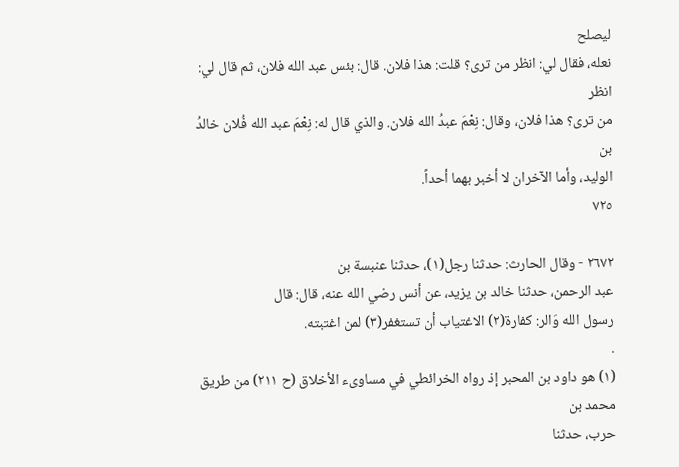ليصلح
نعله، فقال لي: انظر من ترى؟ قلت: هذا فلان. قال: بئس عبد الله فلان، ثم قال لي: انظر
من ترى؟ هذا فلان، وقال: نِعْمَ عبدُ الله فلان. والذي قال له: نِعْمَ عبد الله فُلان خالدُ بن
الوليد، وأما الآخران لا أخبر بهما أحداً.
٧٢٥

٢٦٧٢ - وقال الحارث: حدثنا رجل(١)، حدثنا عنبسة بن
عبد الرحمن، حدثنا خالد بن يزيد، عن أنس رضي الله عنه، قال: قال
رسول الله وَالر: كفارة(٢) الاغتياب أن تستغفر(٣) لمن اغتبته.
.
(١) هو داود بن المحبر إذ رواه الخرائطي في مساوىء الأخلاق (ح ٢١١) من طريق محمد بن
حرب، حدثنا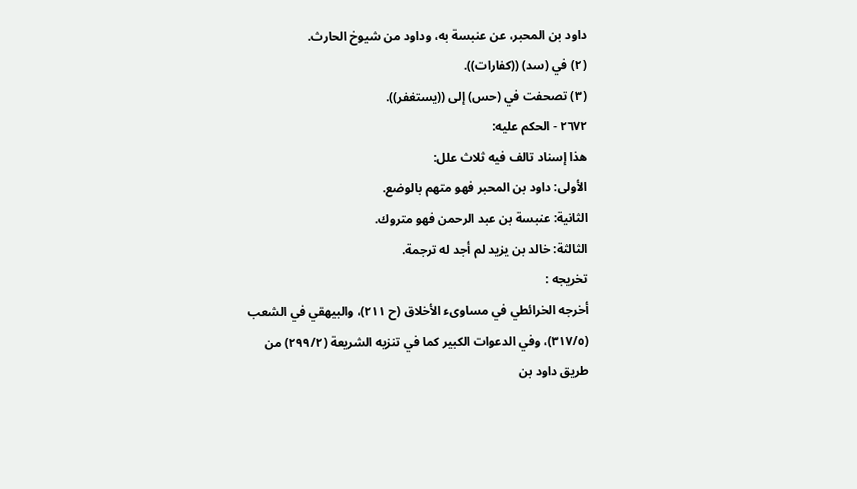داود بن المحبر، عن عنبسة به، وداود من شيوخ الحارث.
(٢) في (سد) ((كفارات)).
(٣) تصحفت في (حس) إلى ((يستغفر)).
٢٦٧٢ - الحكم عليه:
هذا إسناد تالف فيه ثلاث علل:
الأولى: داود بن المحبر فهو متهم بالوضع.
الثانية: عنبسة بن عبد الرحمن فهو متروك.
الثالثة: خالد بن یزید لم أجد له ترجمة.
تخريجه :
أخرجه الخرائطي في مساوىء الأخلاق (ح ٢١١)، والبيهقي في الشعب
(٣١٧/٥)، وفي الدعوات الكبير كما في تنزيه الشريعة (٢٩٩/٢) من طريق داود بن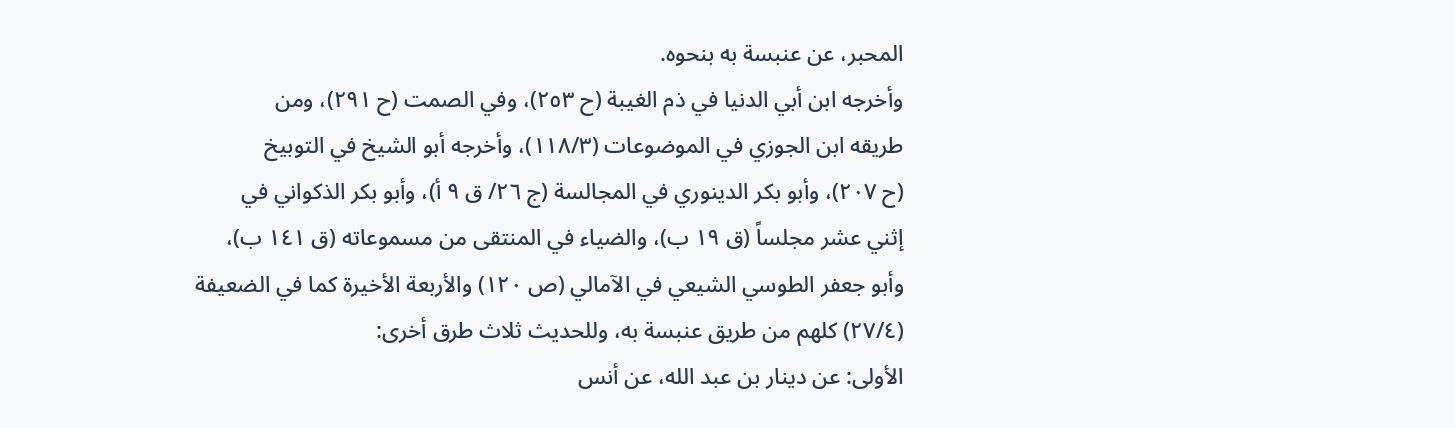المحبر، عن عنبسة به بنحوه.
وأخرجه ابن أبي الدنيا في ذم الغيبة (ح ٢٥٣)، وفي الصمت (ح ٢٩١)، ومن
طريقه ابن الجوزي في الموضوعات (١١٨/٣)، وأخرجه أبو الشيخ في التوبيخ
(ح ٢٠٧)، وأبو بكر الدينوري في المجالسة (ج ٢٦/ ق ٩ أ)، وأبو بكر الذكواني في
إثني عشر مجلساً (ق ١٩ ب)، والضياء في المنتقى من مسموعاته (ق ١٤١ ب)،
وأبو جعفر الطوسي الشيعي في الآمالي (ص ١٢٠) والأربعة الأخيرة كما في الضعيفة
(٢٧/٤) كلهم من طريق عنبسة به، وللحديث ثلاث طرق أخرى:
الأولى: عن دينار بن عبد الله، عن أنس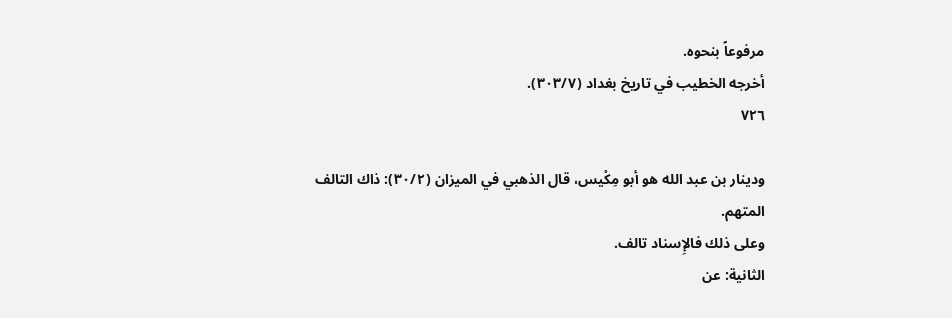مرفوعاً بنحوه.
أخرجه الخطيب في تاريخ بغداد (٣٠٣/٧).
٧٢٦

ودينار بن عبد الله هو أبو مِكْيس، قال الذهبي في الميزان (٣٠/٢): ذاك التالف
المتهم.
وعلى ذلك فالإِسناد تالف.
الثانية: عن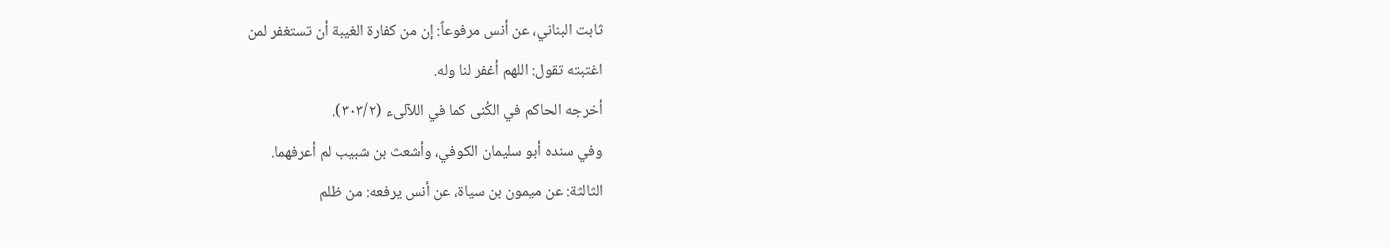ثابت البناني، عن أنس مرفوعاً: إن من كفارة الغيبة أن تستغفر لمن
اغتبته تقول: اللهم أغفر لنا وله.
أخرجه الحاكم في الكُنى كما في اللآلىء (٣٠٣/٢).
وفي سنده أبو سليمان الكوفي، وأشعث بن شبيب لم أعرفهما.
الثالثة: عن ميمون بن سياة، عن أنس يرفعه: من ظلم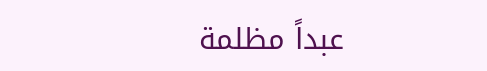عبداً مظلمة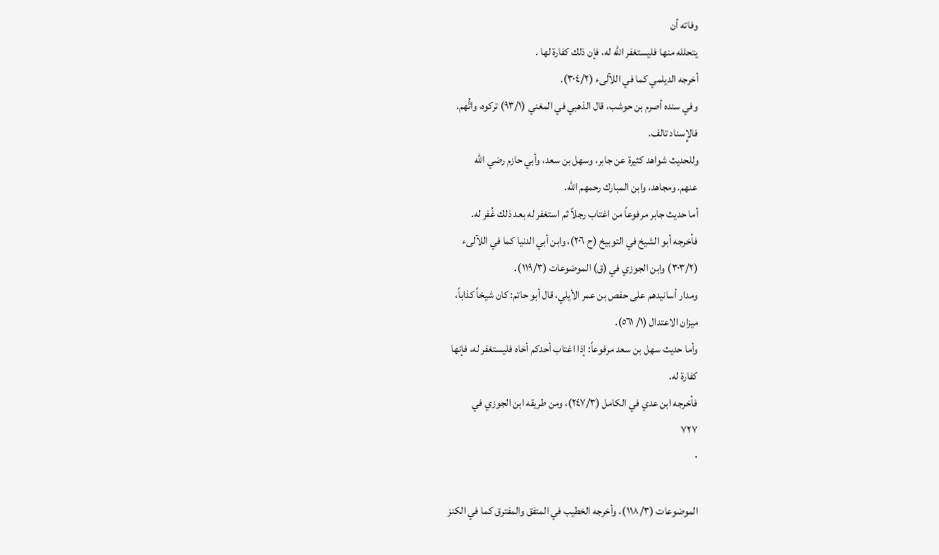وفاته أن
يتحلله منها فليستغفر الله له، فإن ذلك كفارة لها .
أخرجه الديلمي كما في اللآلىء (٣٠٤/٢).
وفي سنده أصرم بن حوشب، قال الذهبي في المغني (٩٣/١) تركوه، واتُّهم.
فالإِسناد تالف.
وللحديث شواهد كثيرة عن جابر، وسهل بن سعد، وأبي حازم رضي الله
عنهم. ومجاهد، وابن المبارك رحمهم الله.
أما حديث جابر مرفوعاً من اغتاب رجلاً ثم استغفر له بعد ذلك غُفر له.
فأخرجه أبو الشيخ في التوبيخ (ح ٢٠٦)، وابن أبي الدنيا كما في اللآلىء
(٣٠٣/٢) وابن الجوزي في (ق) الموضوعات (١١٩/٣).
ومدار أسانيدهم على حفص بن عمر الأيلي، قال أبو حاتم: كان شيخاً كذاباً،
ميزان الاعتدال (١/ ٥٦١).
وأما حديث سهل بن سعد مرفوعاً: إذا اغتاب أحدكم أخاه فليستغفر له، فإنها
کفارة له.
فأخرجه ابن عدي في الكامل (٢٤٧/٣)، ومن طريقه ابن الجوزي في
٧٢٧
٠

الموضوعات (١١٨/٣)، وأخرجه الخطيب في المتفق والمفترق كما في الكنز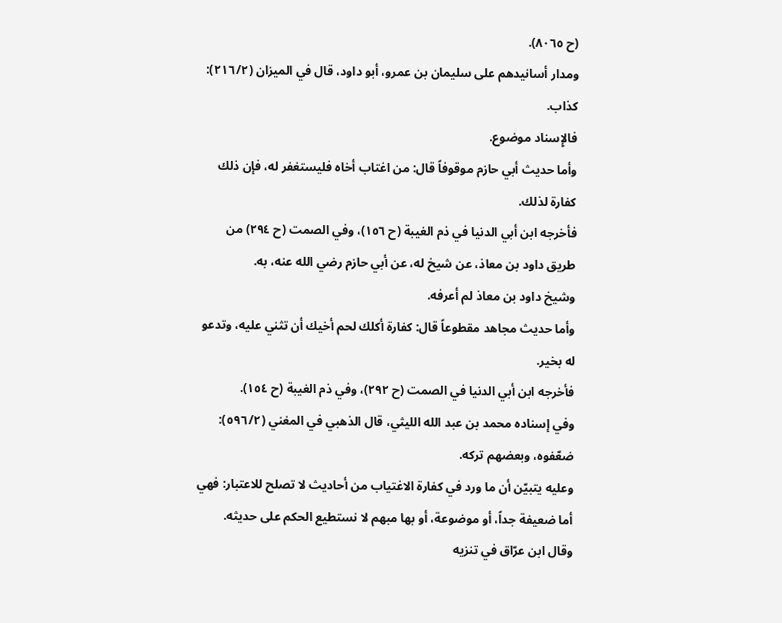(ح ٨٠٦٥).
ومدار أسانيدهم على سليمان بن عمرو، أبو داود، قال في الميزان (٢١٦/٢):
كذاب.
فالإِسناد موضوع.
وأما حديث أبي حازم موقوفاً قال: من اغتاب أخاه فليستغفر له، فإن ذلك
كفارة لذلك.
فأخرجه ابن أبي الدنيا في ذم الغيبة (ح ١٥٦)، وفي الصمت (ح ٢٩٤) من
طريق داود بن معاذ، عن شيخ له، عن أبي حازم رضي الله عنه، به.
وشيخ داود بن معاذ لم أعرفه.
وأما حديث مجاهد مقطوعاً قال: کفارة أكلك لحم أخيك أن تثني علیه، وتدعو
له بخير.
فأخرجه ابن أبي الدنيا في الصمت (ح ٢٩٢)، وفي ذم الغيبة (ح ١٥٤).
وفي إسناده محمد بن عبد الله الليثي، قال الذهبي في المغني (٥٩٦/٢):
ضعّفوه، وبعضهم تركه.
وعليه يتبيّن أن ما ورد في كفارة الاغتياب من أحاديث لا تصلح للاعتبار: فهي
أما ضعيفة جداً، أو موضوعة، أو بها مبهم لا نستطيع الحكم على حديثه.
وقال ابن عرّاق في تنزيه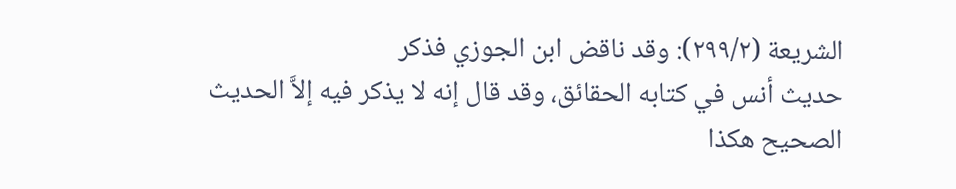الشريعة (٢٩٩/٢): وقد ناقض ابن الجوزي فذكر
حديث أنس في كتابه الحقائق، وقد قال إنه لا يذكر فيه إلاَّ الحديث الصحيح هكذا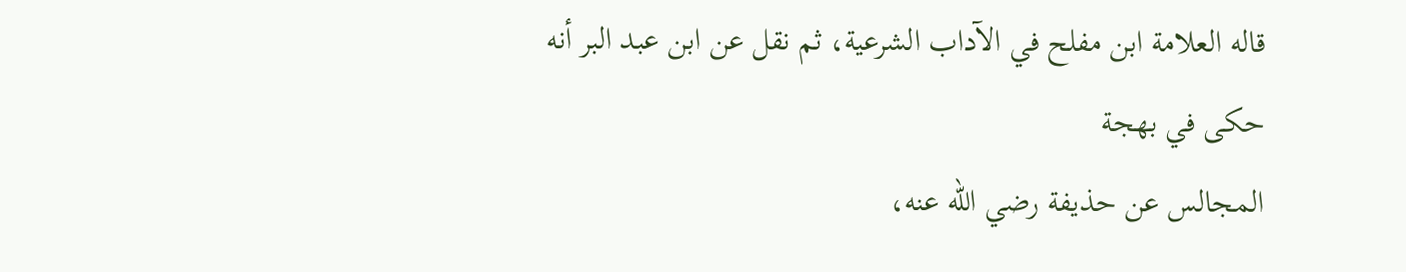قاله العلامة ابن مفلح في الآداب الشرعية، ثم نقل عن ابن عبد البر أنه حكى في بهجة
المجالس عن حذيفة رضي الله عنه،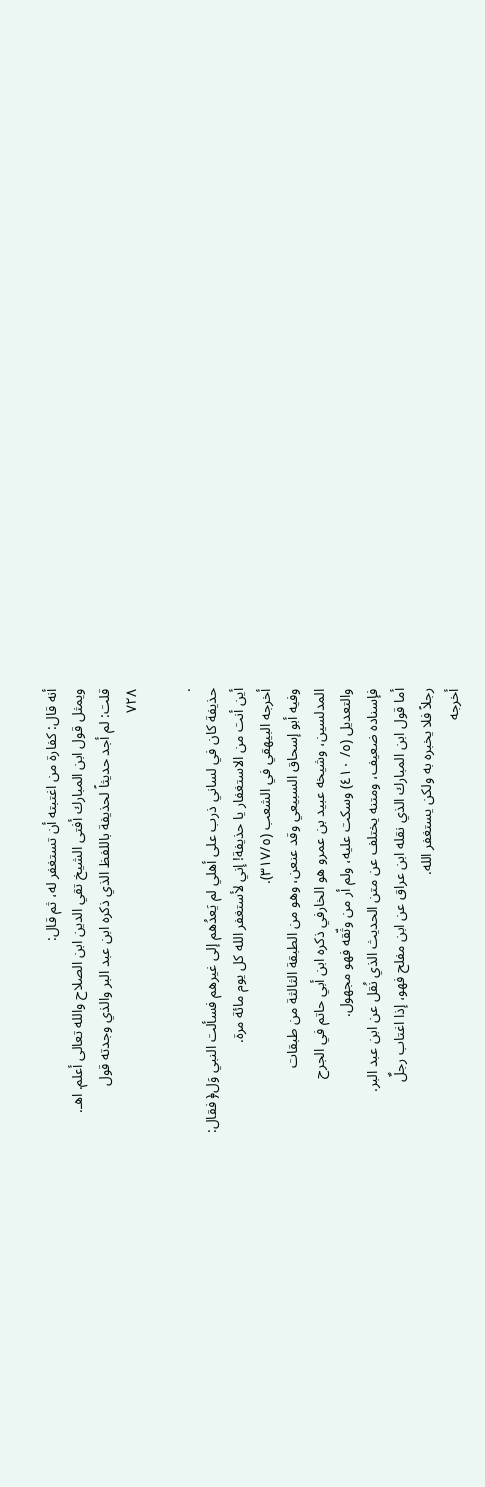أنه قال: كفارة من اغتبته أن تستغفر له، ثم قال:
ويمثل قول ابن المبارك أفتى الشيخ تقي الدين ابن الصلاح والله تعالى أعلم. اهـ.
قلت: لم أجد حديثاً لحذيفة باللفظ الذي ذكره ابن عبد البر والذي وجدته قول
٧٢٨

.
حذيفة كان في لساني ذرب على أهلي لم يَعدُهم إلى غيرهم فسألت النبي وَل﴿ فقال:
أين أنت من الاستغفار يا حذيفة! إني لأستغفر الله كل يوم مائة مرة.
أخرجه البيهقي في الشعب (٣١٧/٥).
وفيه أبو إسحاق السبيعي وقد عنعن، وهو من الطبقة الثالثة من طبقات
المدلسين، وشيخه عبيد بن عمرو هو الخارفي ذكره ابن أبي حاتم في الجرح
والتعديل (٥/ ٤١٠) وسكت عليه، ولم أر من وثّقه فهو مجهول.
فإسناده ضعيف، ومتنه يختلف عن متن الحديث الذي نُقل عن ابن عبد البر.
أما قول ابن المبارك الذي نقله ابن عراق عن ابن مفلح فهو، إذا اغتاب رجلٌ
رجلاً فلا یخبره به ولکن یستغفر الله.
أخرجه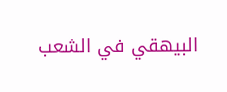البيهقي في الشعب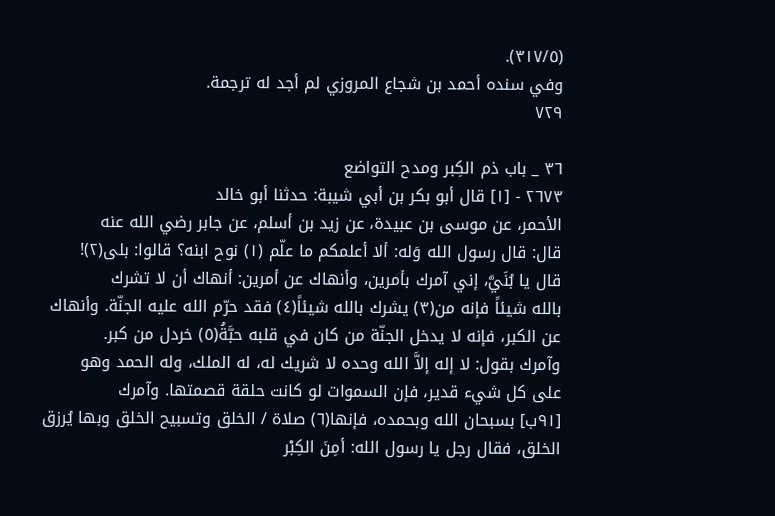(٣١٧/٥).
وفي سنده أحمد بن شجاع المروزي لم أجد له ترجمة.
٧٢٩

٣٦ _ باب ذم الكِبر ومدح التواضع
٢٦٧٣ - [١] قال أبو بكر بن أبي شيبة: حدثنا أبو خالد
الأحمر، عن موسى بن عبيدة، عن زيد بن أسلم، عن جابر رضي الله عنه
قال: قال رسول الله وَله: ألا أعلمكم ما علّم (١) نوح ابنه؟ قالوا: بلى(٢)!
قال يا بُنَيَّ، إني آمرك بأمرين، وأنهاك عن أمرين: أنهاك أن لا تشرك
بالله شيئاً فإنه من(٣) يشرك بالله شيئاً(٤) فقد حرّم الله عليه الجنّة. وأنهاك
عن الكبر، فإنه لا يدخل الجنّة من كان في قلبه حبَّةُ(٥) خردل من كبر.
وآمرك بقول: لا إله إلاَّ الله وحده لا شريك له، له الملك، وله الحمد وهو
على كل شيء قدير، فإن السموات لو كانت حلقة قصمتها. وآمرك
[٩١ب] بسبحان الله وبحمده، فإنها(٦) صلاة / الخلق وتسبيح الخلق وبها يُرزق
الخلق، فقال رجل يا رسول الله: أمِنَ الكِبْر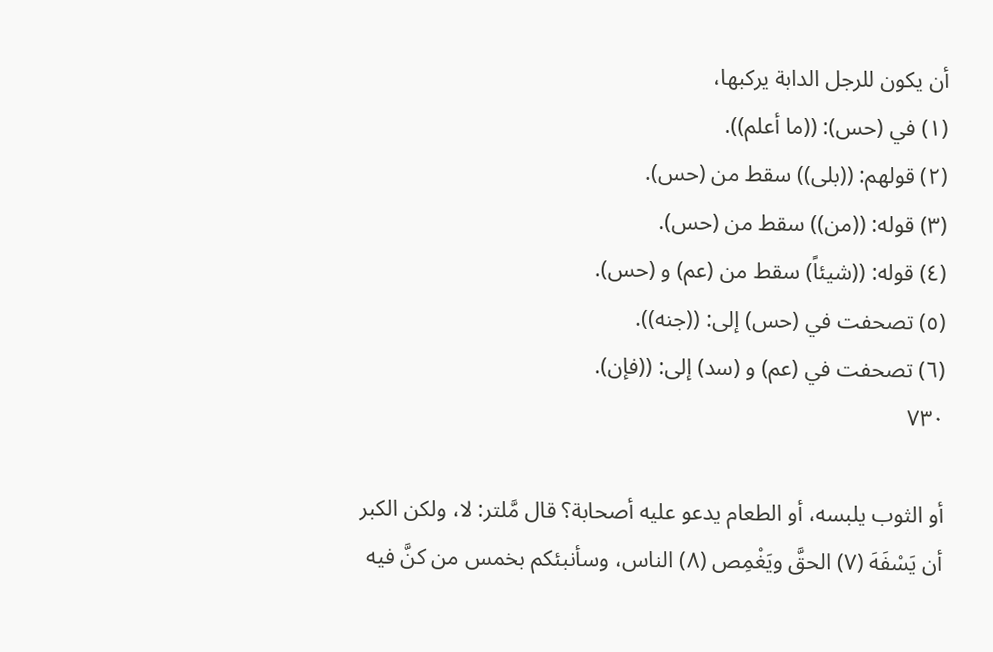أن يكون للرجل الدابة یرکبها،
(١) في (حس): ((ما أعلم)).
(٢) قولهم: ((بلى)) سقط من (حس).
(٣) قوله: ((من)) سقط من (حس).
(٤) قوله: ((شيئاً) سقط من (عم) و (حس).
(٥) تصحفت في (حس) إلی: ((جنه)).
(٦) تصحفت في (عم) و (سد) إلى: ((فإن).
٧٣٠

أو الثوب يلبسه، أو الطعام يدعو عليه أصحابة؟ قال مَّلتر: لا، ولكن الكبر
أن يَسْفَهَ (٧) الحقَّ ويَغْمِص (٨) الناس، وسأنبئكم بخمس من كنَّ فيه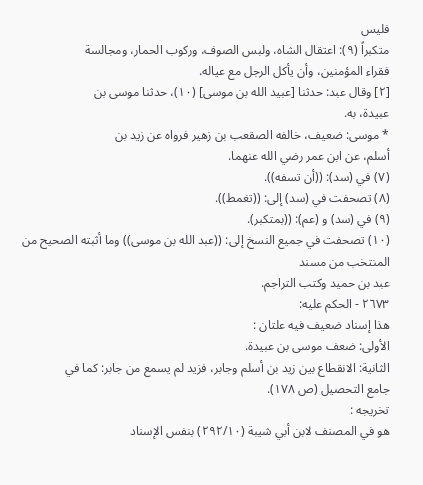فليس
متكبراً (٩): اعتقال الشاه، ولبس الصوف، وركوب الحمار، ومجالسة
فقراء المؤمنین، وأن یأکل الرجل مع عياله.
[٢] وقال عبد: حدثنا [عبيد الله بن موسى] (١٠)، حدثنا موسى بن
عبيدة، به.
* موسى: ضعيف، خالفه الصقعب بن زهير فرواه عن زيد بن
أسلم، عن ابن عمر رضي الله عنهما.
(٧) في (سد): ((أن تسفه)).
(٨) تصحفت في (سد) إلى: ((تغمط)).
(٩) في (سد) و (عم): ((بمتكبر).
(١٠) تصحفت في جميع النسخ إلى: ((عبد الله بن موسى)) وما أثبته الصحيح من المنتخب من مسند
عبد بن حميد وكتب التراجم.
٢٦٧٣ - الحكم عليه:
هذا إسناد ضعيف فيه علتان :
الأولى: ضعف موسى بن عبيدة.
الثانية: الانقطاع بين زيد بن أسلم وجابر، فزيد لم يسمع من جابر: كما في
جامع التحصيل (ص ١٧٨).
تخريجه :
هو في المصنف لابن أبي شيبة (٢٩٢/١٠) بنفس الإسناد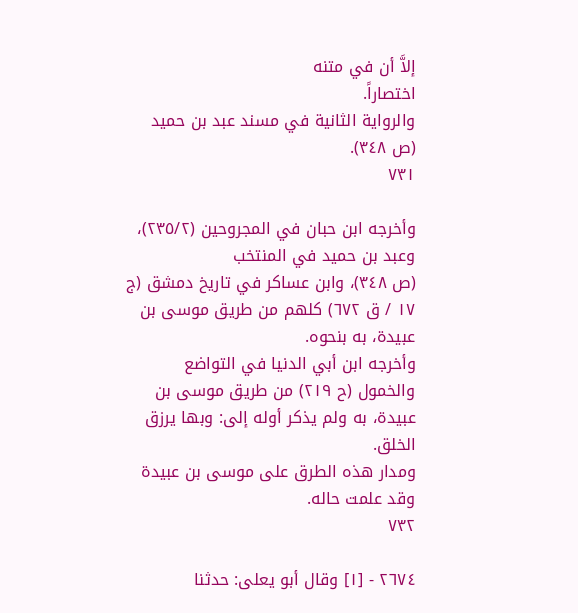إلاَّ أن في متنه
اختصاراً.
والرواية الثانية في مسند عبد بن حميد (ص ٣٤٨).
٧٣١

وأخرجه ابن حبان في المجروحين (٢٣٥/٢)، وعبد بن حميد في المنتخب
(ص ٣٤٨)، وابن عساكر في تاريخ دمشق (ج ١٧ / ق ٦٧٢) كلهم من طريق موسى بن
عبيدة، به بنحوه.
وأخرجه ابن أبي الدنيا في التواضع والخمول (ح ٢١٩) من طريق موسى بن
عبيدة، به ولم يذكر أوله إلى: وبها يرزق الخلق.
ومدار هذه الطرق على موسى بن عبيدة وقد علمت حاله.
٧٣٢

٢٦٧٤ - [١] وقال أبو يعلى: حدثنا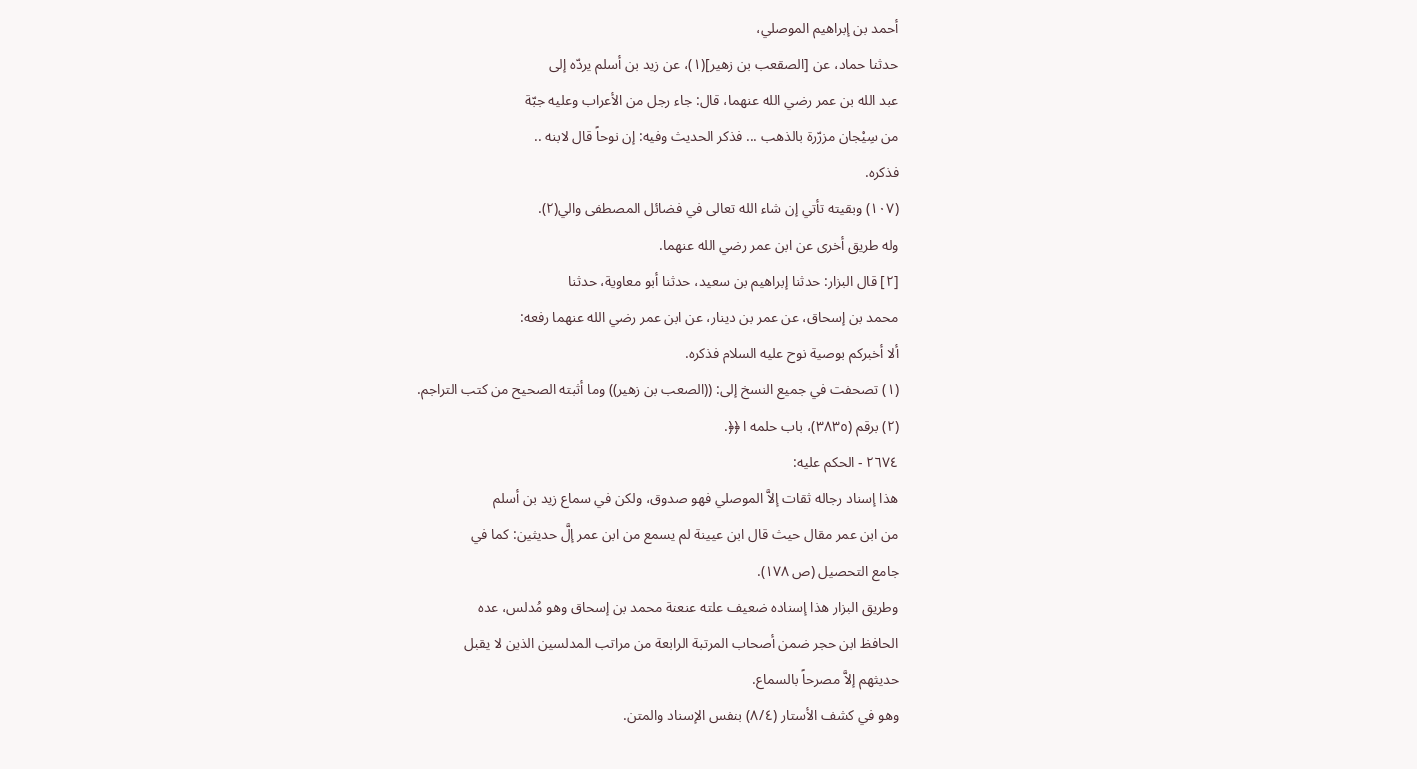أحمد بن إبراهيم الموصلي،
حدثنا حماد، عن [الصقعب بن زهير](١)، عن زيد بن أسلم يردّه إلى
عبد الله بن عمر رضي الله عنهما، قال: جاء رجل من الأعراب وعليه جبّة
من سِيْجان مزرّرة بالذهب ... فذكر الحديث وفيه: إن نوحاً قال لابنه ..
فذكره.
(١٠٧) وبقيته تأتي إن شاء الله تعالى في فضائل المصطفى والي(٢).
وله طريق أخرى عن ابن عمر رضي الله عنهما.
[٢] قال البزار: حدثنا إبراهيم بن سعيد، حدثنا أبو معاوية، حدثنا
محمد بن إسحاق، عن عمر بن دينار، عن ابن عمر رضي الله عنهما رفعه:
ألا أخبركم بوصية نوح عليه السلام فذكره.
(١) تصحفت في جميع النسخ إلى: ((الصعب بن زهير)) وما أثبته الصحيح من كتب التراجم.
(٢) برقم (٣٨٣٥)، باب حلمه ا ﴿﴿.
٢٦٧٤ - الحكم عليه:
هذا إسناد رجاله ثقات إلاَّ الموصلي فهو صدوق، ولكن في سماع زيد بن أسلم
من ابن عمر مقال حيث قال ابن عيينة لم يسمع من ابن عمر إلَّ حديثين: كما في
جامع التحصيل (ص ١٧٨).
وطريق البزار هذا إسناده ضعيف علته عنعنة محمد بن إسحاق وهو مُدلس، عده
الحافظ ابن حجر ضمن أصحاب المرتبة الرابعة من مراتب المدلسين الذين لا يقبل
حديثهم إلاَّ مصرحاً بالسماع.
وهو في كشف الأستار (٨/٤) بنفس الإسناد والمتن.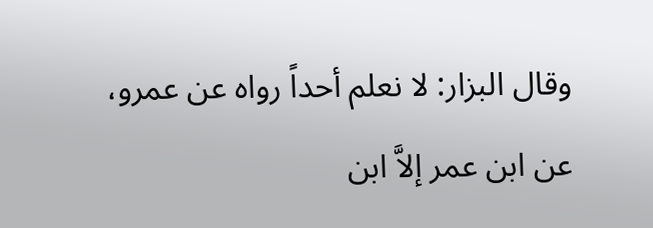وقال البزار: لا نعلم أحداً رواه عن عمرو، عن ابن عمر إلاَّ ابن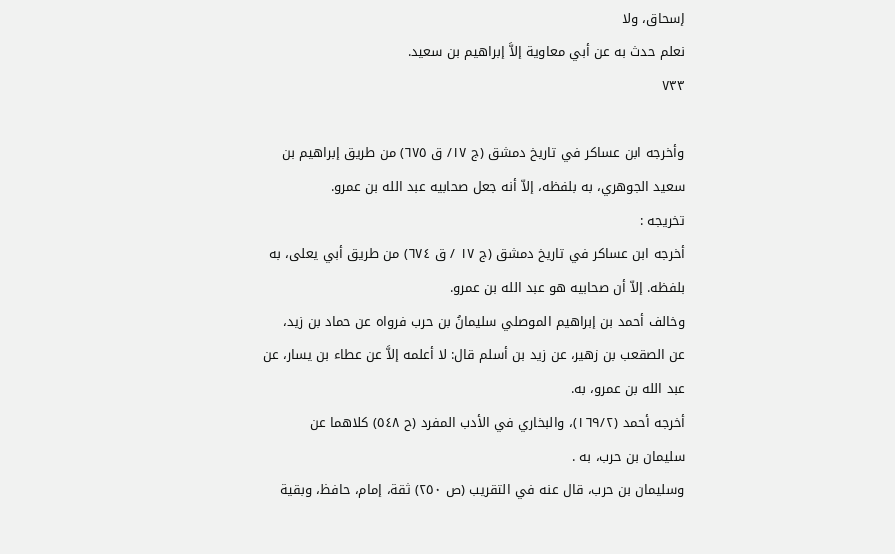إسحاق، ولا
نعلم حدث به عن أبي معاوية إلاَّ إبراهيم بن سعيد.
٧٣٣

وأخرجه ابن عساكر في تاريخ دمشق (ج ١٧/ ق ٦٧٥) من طريق إبراهيم بن
سعید الجوهري، به بلفظه، إلاّ أنه جعل صحابيه عبد الله بن عمرو.
تخريجه :
أخرجه ابن عساكر في تاريخ دمشق (ج ١٧ / ق ٦٧٤) من طريق أبي يعلى، به
بلفظه. إلاّ أن صحابيه هو عبد الله بن عمرو.
وخالف أحمد بن إبراهيم الموصلي سليمانُ بن حرب فرواه عن حماد بن زيد،
عن الصقعب بن زهير، عن زيد بن أسلم قال: لا أعلمه إلاَّ عن عطاء بن يسار، عن
عبد الله بن عمرو، به.
أخرجه أحمد (١٦٩/٢)، والبخاري في الأدب المفرد (ح ٥٤٨) كلاهما عن
سليمان بن حرب، به .
وسليمان بن حرب، قال عنه في التقريب (ص ٢٥٠) ثقة، إمام، حافظ، وبقية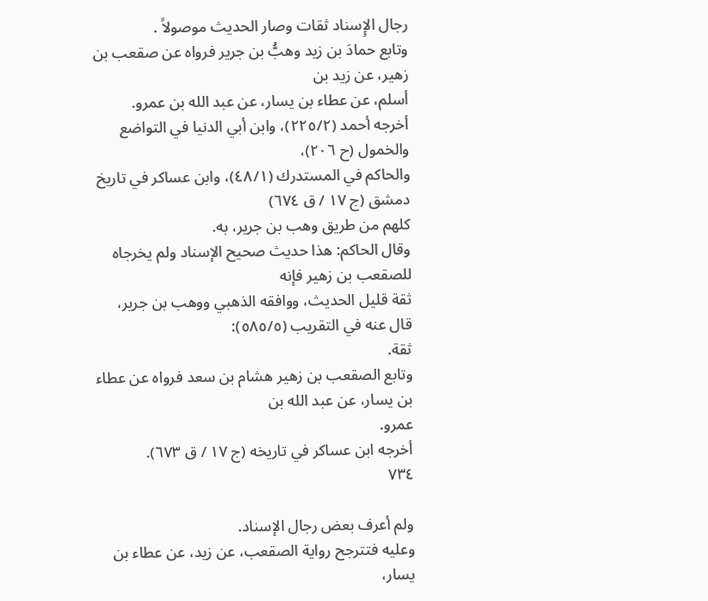رجال الإِسناد ثقات وصار الحديث موصولاً .
وتابع حمادَ بن زيد وهبُّ بن جرير فرواه عن صقعب بن زهير، عن زيد بن
أسلم، عن عطاء بن يسار، عن عبد الله بن عمرو.
أخرجه أحمد (٢٢٥/٢)، وابن أبي الدنيا في التواضع والخمول (ح ٢٠٦)،
والحاكم في المستدرك (٤٨/١)، وابن عساكر في تاريخ دمشق (ج ١٧ / ق ٦٧٤)
کلهم من طریق وهب بن جرير، به.
وقال الحاكم: هذا حديث صحيح الإسناد ولم يخرجاه للصقعب بن زهير فإنه
ثقة قليل الحديث، ووافقه الذهبي ووهب بن جرير، قال عنه في التقريب (٥٨٥/٥):
ثقة.
وتابع الصقعب بن زهير هشام بن سعد فرواه عن عطاء بن يسار، عن عبد الله بن
عمرو.
أخرجه ابن عساكر في تاريخه (ج ١٧ / ق ٦٧٣).
٧٣٤

ولم أعرف بعض رجال الإسناد.
وعليه فتترجح رواية الصقعب، عن زيد، عن عطاء بن يسار،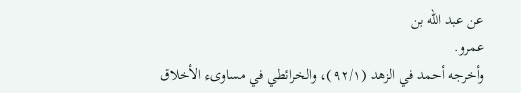عن عبد الله بن
عمرو.
وأخرجه أحمد في الزهد (٩٢/١)، والخرائطي في مساوىء الأخلاق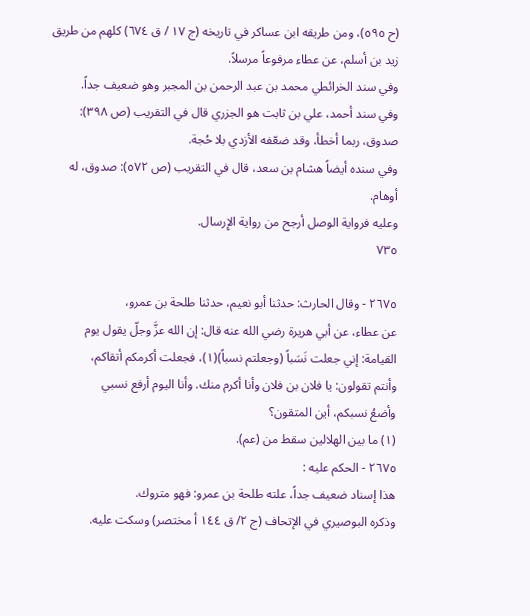(ح ٥٩٥)، ومن طريقه ابن عساكر في تاريخه (ج ١٧ / ق ٦٧٤) كلهم من طريق
زيد بن أسلم، عن عطاء مرفوعاً مرسلاً.
وفي سند الخرائطي محمد بن عبد الرحمن بن المجبر وهو ضعيف جداً.
وفي سند أحمد، علي بن ثابت هو الجزري قال في التقريب (ص ٣٩٨):
صدوق، ربما أخطأ، وقد ضعّفه الأزدي بلا حُجة.
وفي سنده أيضاً هشام بن سعد، قال في التقريب (ص ٥٧٢): صدوق، له
أوهام.
وعليه فرواية الوصل أرجح من رواية الإِرسال.
٧٣٥

٢٦٧٥ - وقال الحارث: حدثنا أبو نعيم، حدثنا طلحة بن عمرو،
عن عطاء، عن أبي هريرة رضي الله عنه قال: إن الله عزَّ وجلّ يقول يوم
القيامة: إني جعلت نَسَباً (وجعلتم نسباً)(١)، فجعلت أكرمكم أتقاكم،
وأنتم تقولون: يا فلان بن فلان وأنا أكرم منك. وأنا اليوم أرفع نسبي
وأضعُ نسبكم، أين المتقون؟
(١) ما بين الهلالين سقط من (عم).
٢٦٧٥ - الحكم عليه :
هذا إسناد ضعيف جداً، علته طلحة بن عمرو: فهو متروك.
وذكره البوصيري في الإتحاف (ج ٢/ ق ١٤٤ أ مختصر) وسكت عليه.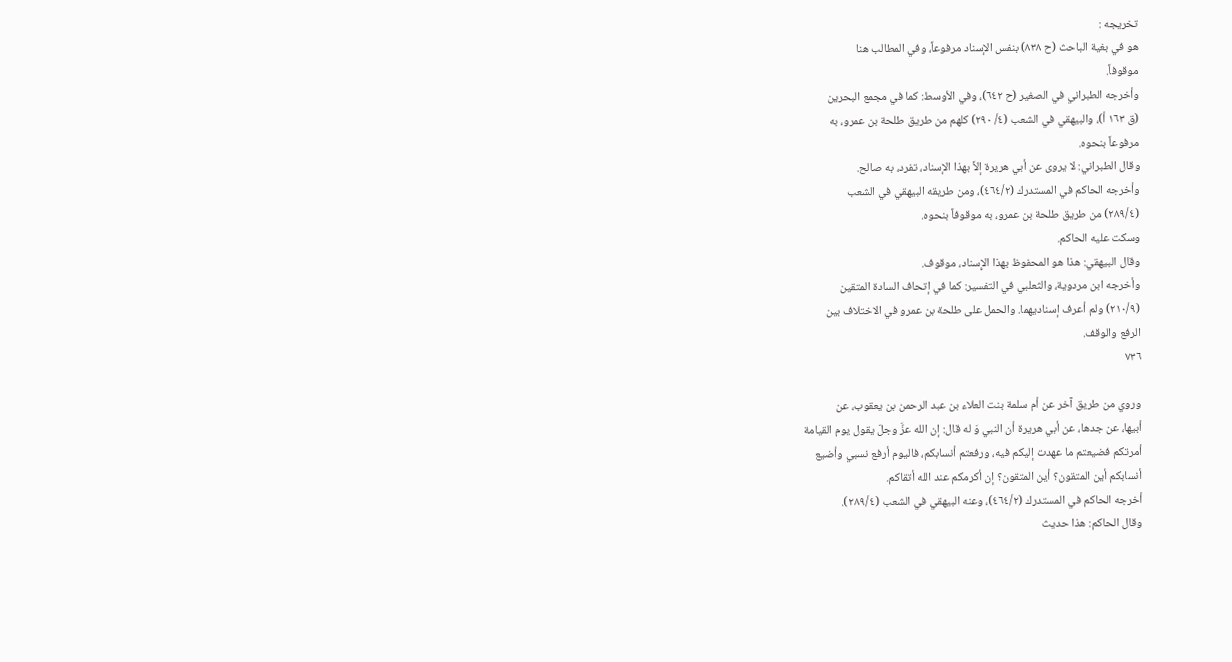تخريجه :
هو في بغية الباحث (ح ٨٣٨) بنفس الإسناد مرفوعاً، وفي المطالب هنا
موقوفاً.
وأخرجه الطبراني في الصغير (ح ٦٤٢)، وفي الأوسط: كما في مجمع البحرين
(ق ١٦٣ أ)، والبيهقي في الشعب (٤/ ٢٩٠) كلهم من طريق طلحة بن عمرو، به
مرفوعاً بنحوه.
وقال الطبراني: لا يروى عن أبي هريرة إلاَّ بهذا الإسناد، تفرد، به صالح.
وأخرجه الحاكم في المستدرك (٤٦٤/٢)، ومن طريقه البيهقي في الشعب
(٢٨٩/٤) من طريق طلحة بن عمرو، به موقوفاً بنحوه.
وسکت علیه الحاكم.
وقال البيهقي: هذا هو المحفوظ بهذا الإِسناد، موقوف.
وأخرجه ابن مردوية، والثعلبي في التفسير: كما في إتحاف السادة المتقين
(٢١٠/٩) ولم أعرف إسناديهما. والحمل على طلحة بن عمرو في الاختلاف بين
الرفع والوقف.
٧٣٦

وروي من طريق آخر عن أم سلمة بنت العلاء بن عبد الرحمن بن يعقوب، عن
أبيها، عن جدها، عن أبي هريرة أن النبي وَ له قال: إن الله عزَّ وجلّ يقول يوم القيامة
أمرتكم فضيعتم ما عهدت إليكم فيه، ورفعتم أنسابكم، فاليوم أرفع نسبي وأضيع
أنسابكم أين المتقون؟ أين المتقون؟ إن أكرمكم عند الله أتقاكم.
أخرجه الحاكم في المستدرك (٤٦٤/٢)، وعنه البيهقي في الشعب (٢٨٩/٤).
وقال الحاكم: هذا حديث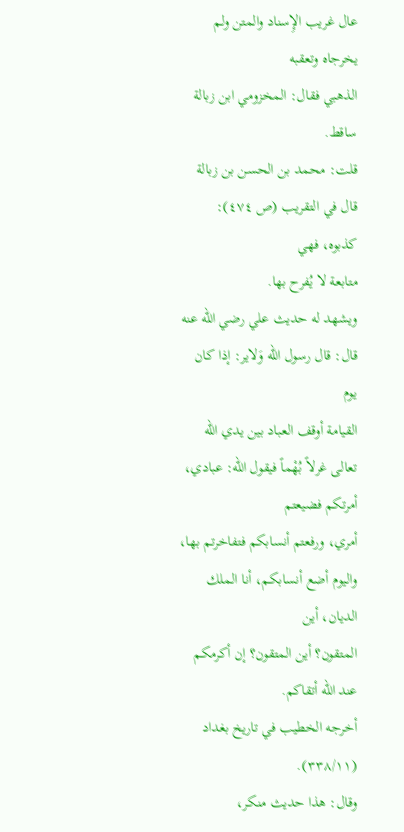عال غريب الإِسناد والمتن ولم يخرجاه وتعقبه
الذهبي فقال: المخزومي ابن زبالة ساقط.
قلت: محمد بن الحسن بن زبالة قال في التقريب (ص ٤٧٤): كذبوه، فهي
متابعة لا يُفرح بها.
ويشهد له حديث علي رضي الله عنه قال: قال رسول الله وَلاير: إذا كان يوم
القيامة أوقف العباد بين يدي الله تعالى غرلاً بُهْماً فيقول الله: عبادي، أمرتكم فضيعتم
أمري، ورفعتم أنسابكم فتفاخرتم بها، واليوم أضع أنسابكم، أنا الملك الديان، أين
المتقون؟ أين المتقون؟ إن أكرمكم عند الله أتقاكم.
أخرجه الخطيب في تاريخ بغداد (٣٣٨/١١).
وقال: هذا حديث منكر،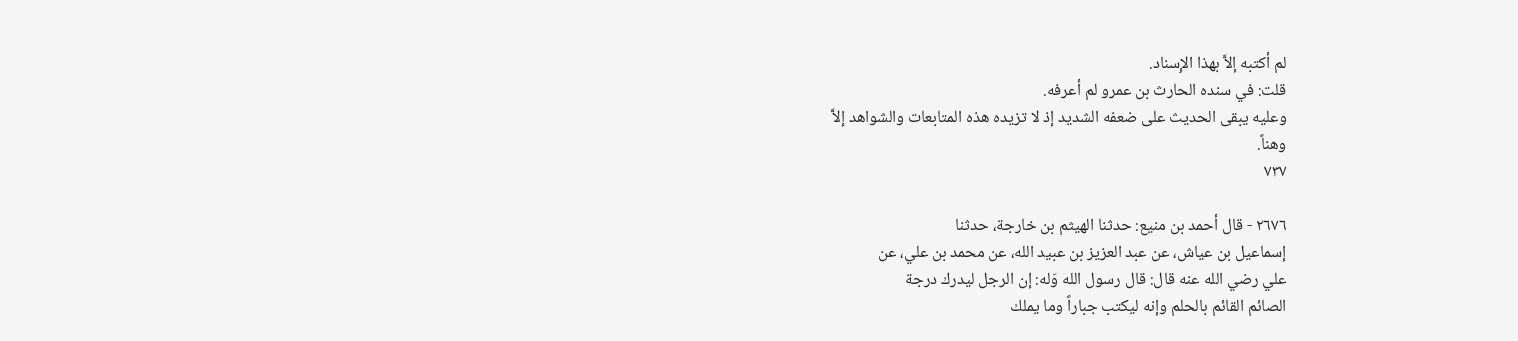لم أكتبه إلاَّ بهذا الإِسناد.
قلت: في سنده الحارث بن عمرو لم أعرفه.
وعليه يبقى الحديث على ضعفه الشديد إذ لا تزيده هذه المتابعات والشواهد إلاَّ
وهناً.
٧٣٧

٢٦٧٦ - قال أحمد بن منيع: حدثنا الهيثم بن خارجة، حدثنا
إسماعيل بن عياش، عن عبد العزيز بن عبيد الله، عن محمد بن علي، عن
علي رضي الله عنه قال: قال رسول الله وَله: إن الرجل ليدرك درجة
الصائم القائم بالحلم وإنه ليكتب جباراً وما يملك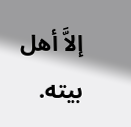إلاَّ أهل بيته.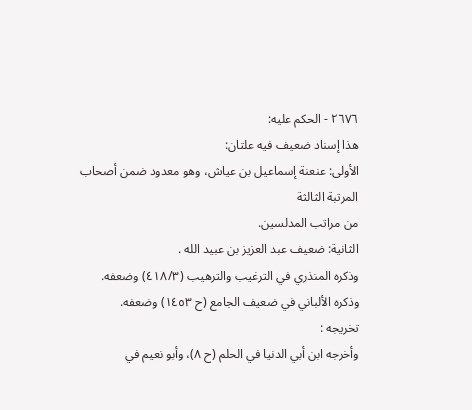٢٦٧٦ - الحكم عليه:
هذا إسناد ضعيف فيه علتان:
الأولى: عنعنة إسماعيل بن عياش، وهو معدود ضمن أصحاب المرتبة الثالثة
من مراتب المدلسین.
الثانية: ضعيف عبد العزيز بن عبيد الله .
وذكره المنذري في الترغيب والترهيب (٤١٨/٣) وضعفه.
وذكره الألباني في ضعيف الجامع (ح ١٤٥٣) وضعفه.
تخريجه :
وأخرجه ابن أبي الدنيا في الحلم (ح ٨)، وأبو نعيم في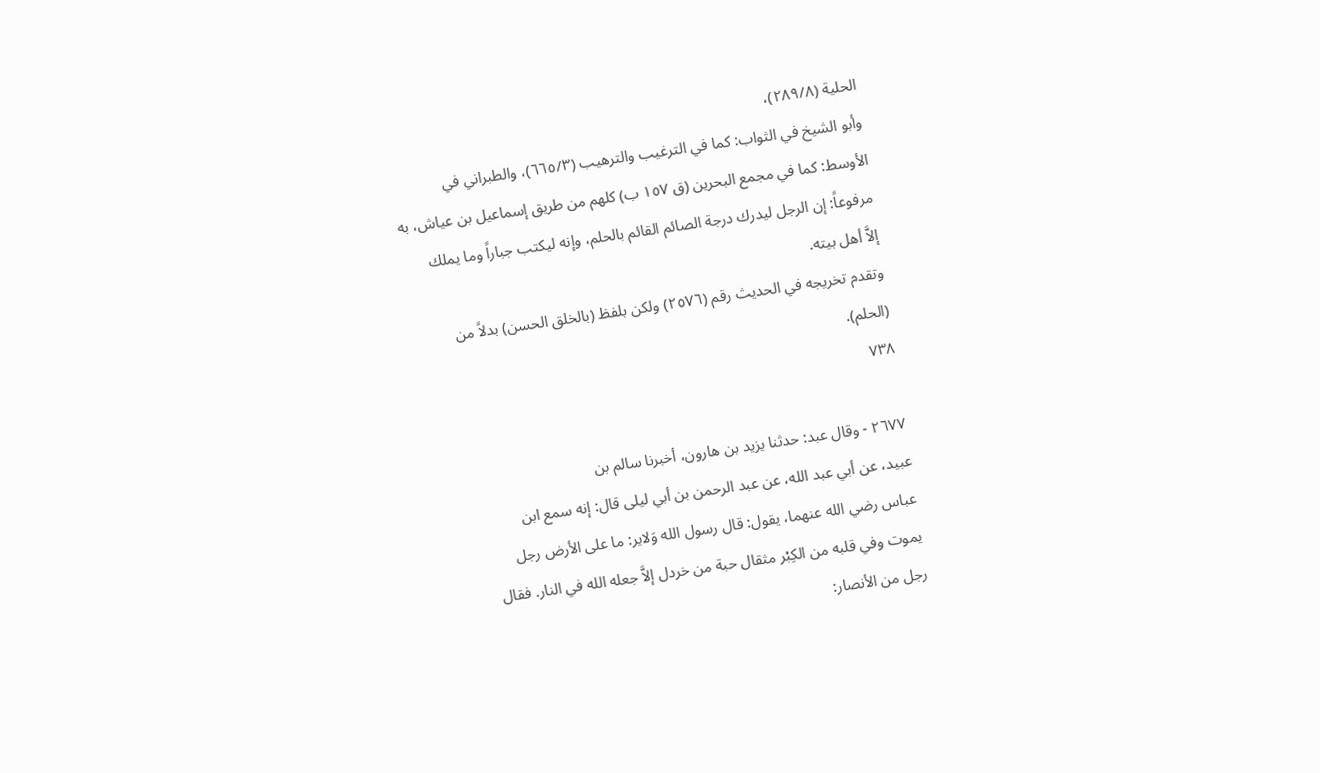الحلية (٢٨٩/٨)،
وأبو الشيخ في الثواب: كما في الترغيب والترهيب (٦٦٥/٣)، والطبراني في
الأوسط: كما في مجمع البحرين (ق ١٥٧ ب) كلهم من طريق إسماعيل بن عياش، به
مرفوعاً: إن الرجل ليدرك درجة الصائم القائم بالحلم، وإنه ليكتب جباراً وما يملك
إلاَّ أهل بيته.
وتقدم تخريجه في الحديث رقم (٢٥٧٦) ولكن بلفظ (بالخلق الحسن) بدلاً من
(الحلم).
٧٣٨

٢٦٧٧ - وقال عبد: حدثنا يزيد بن هارون، أخبرنا سالم بن
عبيد، عن أبي عبد الله، عن عبد الرحمن بن أبي ليلى قال: إنه سمع ابن
عباس رضي الله عنهما، يقول: قال رسول الله وَلاير: ما على الأرض رجل
يموت وفي قلبه من الكِبْر مثقال حبة من خردل إلاَّ جعله الله في النار. فقال
رجل من الأنصار: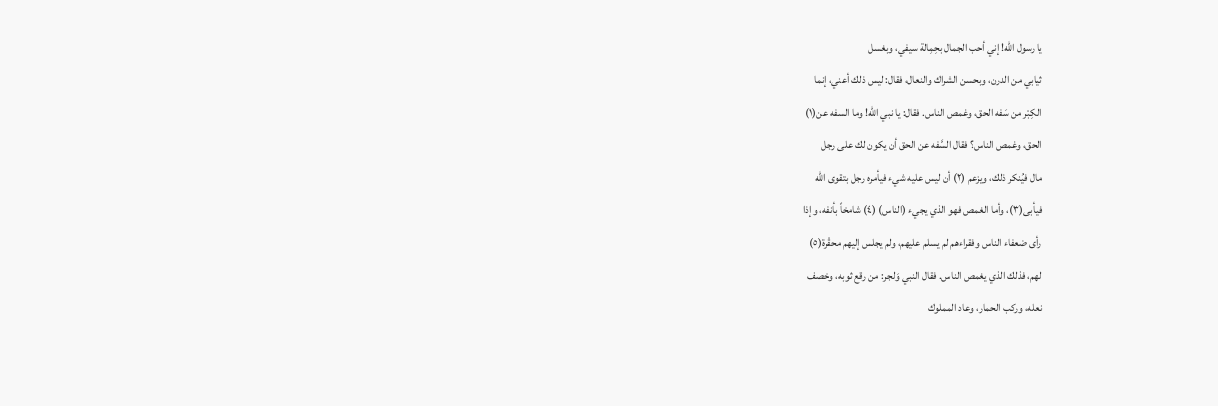يا رسول الله! إني أحب الجمال بحِمِالة سيفي، وبغسل
ثيابي من الدرن، وبحسن الشراك والنعال، فقال: ليس ذلك أعني، إنما
الكِبْر من سَفه الحق، وغمص الناس. فقال: يا نبي الله! وما السفه عن(١)
الحق، وغمص الناس؟ فقال السَّفه عن الحق أن يكون لك على رجل
مال فيُنكر ذلك، ويزعم (٢) أن ليس عليه شيء فيأمره رجل بتقوى الله
فيأبى(٣)، وأما الغمص فهو الذي يجيء (الناس) (٤) شامخاً بأنفه، وإذا
رأى ضعفاء الناس وفقراءهم لم يسلم عليهم، ولم يجلس إليهم محقْرة(٥)
لهم، فذلك الذي يغمص الناس. فقال النبي وَلجر: من رقع ثوبه، وخصف
نعله، وركب الحمار، وعاد المملوك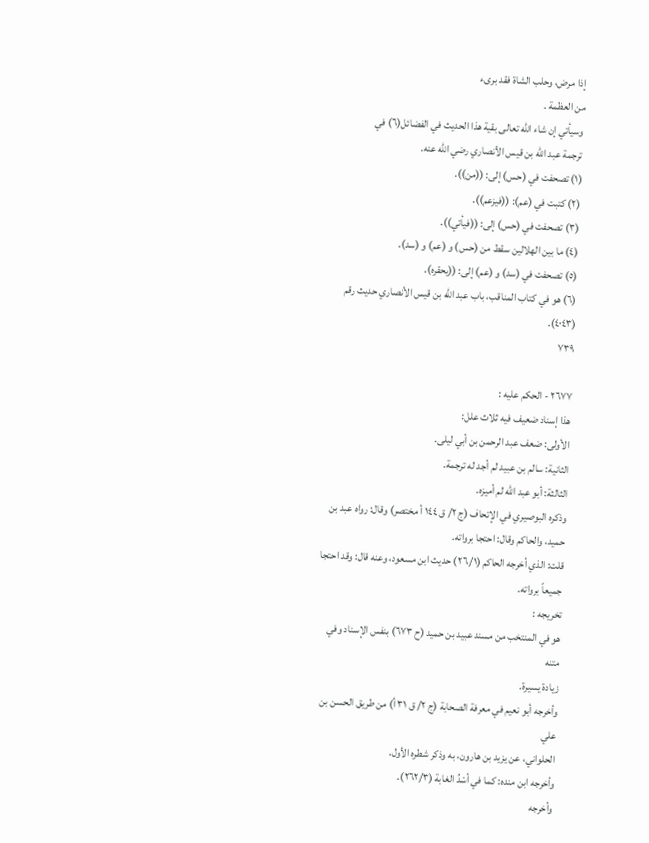إذا مرض، وحلب الشاة فقد برىء
من العظمة .
وسيأتي إن شاء الله تعالى بقية هذا الحديث في الفضائل(٦) في
ترجمة عبد الله بن قيس الأنصاري رضي الله عنه.
(١) تصحفت في (حس) إلى: ((من)).
(٢) كتبت في (عم): ((فيزعم)).
(٣) تصحفت في (حس) إلى: ((فيأتي)).
(٤) ما بين الهلالين سقط من (حس) و (عم) و (سد).
(٥) تصحفت في (سد) و (عم) إلى: ((يحقره).
(٦) هو في كتاب المناقب، باب عبد الله بن قيس الأنصاري حديث رقم (٤٠٤٣).
٧٣٩

٢٦٧٧ - الحكم عليه :
هذا إسناد ضعيف فيه ثلاث علل:
الأولى: ضعف عبد الرحمن بن أبي ليلى.
الثانية: سالم بن عبيد لم أجد له ترجمة.
الثالثة: أبو عبد الله لم أميزه.
وذكره البوصيري في الإتحاف (ج ٢/ ق ١٤٤ أ مختصر) وقال: رواه عبد بن
حميد، والحاكم وقال: احتجا برواته.
قلت: الذي أخرجه الحاكم (٢٦/١) حديث ابن مسعود، وعنه قال: وقد احتجا
جمیعاً برواته.
تخريجه :
هو في المنتخب من مسند عبيد بن حميد (ح ٦٧٣) بنفس الإسناد وفي متنه
زيادة يسيرة.
وأخرجه أبو نعيم في معرفة الصحابة (ج ٢/ ق ٣١ أ) من طريق الحسن بن علي
الحلواني، عن يزيد بن هارون، به وذكر شطره الأول.
وأخرجه ابن منده: كما في أسْدُ الغابة (٢٦٢/٣).
وأخرجه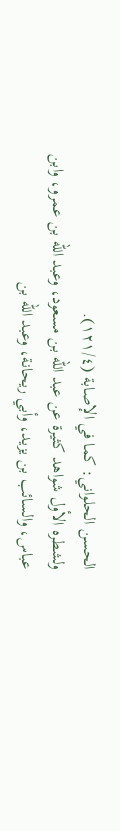الحسن الحلواني: كما في الإصابة (١٢١/٤).
ولشطره الأول شواهد كثيرة عن عبد الله بن مسعود، وعبد الله بن عمرو، وابن
عباس، والسائب بن يزيد، وأبي ريحانة، وعبد الله بن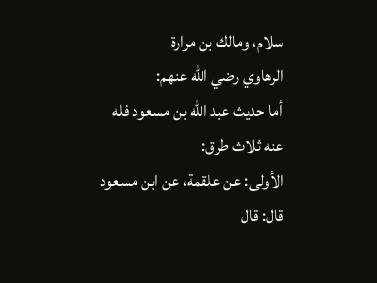سلام، ومالك بن مرارة
الرهاوي رضي الله عنهم:
أما حدیث عبد الله بن مسعود فله عنه ثلاث طرق:
الأولى: عن علقمة، عن ابن مسعود قال: قال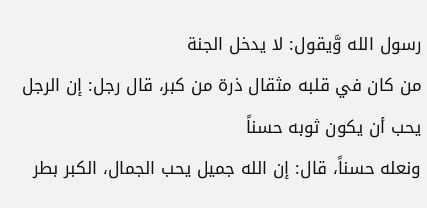رسول الله وَّيقول: لا يدخل الجنة
من كان في قلبه مثقال ذرة من كبر، قال رجل: إن الرجل يحب أن يكون ثوبه حسناً
ونعله حسناً، قال: إن الله جميل يحب الجمال، الكبر بطر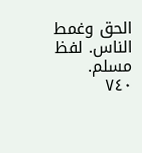الحق وغمط الناس. لفظ
مسلم.
٧٤٠